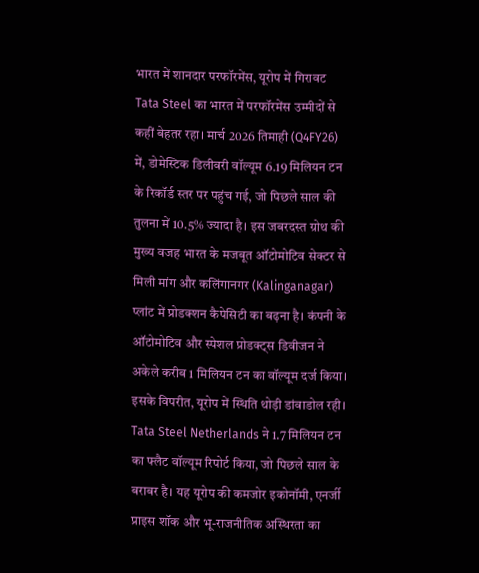भारत में शानदार परफॉरमेंस, यूरोप में गिरावट
Tata Steel का भारत में परफॉरमेंस उम्मीदों से कहीं बेहतर रहा। मार्च 2026 तिमाही (Q4FY26) में, डोमेस्टिक डिलीवरी वॉल्यूम 6.19 मिलियन टन के रिकॉर्ड स्तर पर पहुंच गई, जो पिछले साल की तुलना में 10.5% ज्यादा है। इस जबरदस्त ग्रोथ की मुख्य वजह भारत के मजबूत ऑटोमोटिव सेक्टर से मिली मांग और कलिंगानगर (Kalinganagar) प्लांट में प्रोडक्शन कैपेसिटी का बढ़ना है। कंपनी के ऑटोमोटिव और स्पेशल प्रोडक्ट्स डिवीजन ने अकेले करीब 1 मिलियन टन का वॉल्यूम दर्ज किया।
इसके विपरीत, यूरोप में स्थिति थोड़ी डांवाडोल रही। Tata Steel Netherlands ने 1.7 मिलियन टन का फ्लैट वॉल्यूम रिपोर्ट किया, जो पिछले साल के बराबर है। यह यूरोप की कमजोर इकोनॉमी, एनर्जी प्राइस शॉक और भू-राजनीतिक अस्थिरता का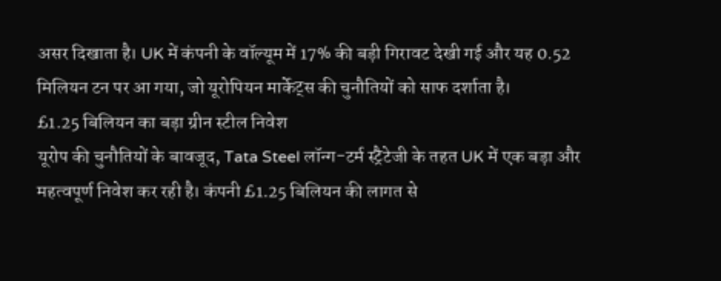असर दिखाता है। UK में कंपनी के वॉल्यूम में 17% की बड़ी गिरावट देखी गई और यह 0.52 मिलियन टन पर आ गया, जो यूरोपियन मार्केट्स की चुनौतियों को साफ दर्शाता है।
£1.25 बिलियन का बड़ा ग्रीन स्टील निवेश
यूरोप की चुनौतियों के बावजूद, Tata Steel लॉन्ग-टर्म स्ट्रैटेजी के तहत UK में एक बड़ा और महत्वपूर्ण निवेश कर रही है। कंपनी £1.25 बिलियन की लागत से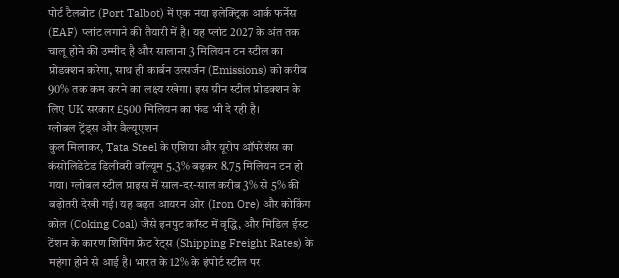पोर्ट टैलबोट (Port Talbot) में एक नया इलेक्ट्रिक आर्क फर्नेस (EAF) प्लांट लगाने की तैयारी में है। यह प्लांट 2027 के अंत तक चालू होने की उम्मीद है और सालाना 3 मिलियन टन स्टील का प्रोडक्शन करेगा, साथ ही कार्बन उत्सर्जन (Emissions) को करीब 90% तक कम करने का लक्ष्य रखेगा। इस ग्रीन स्टील प्रोडक्शन के लिए UK सरकार £500 मिलियन का फंड भी दे रही है।
ग्लोबल ट्रेंड्स और वैल्यूएशन
कुल मिलाकर, Tata Steel के एशिया और यूरोप ऑपरेशंस का कंसोलिडेटेड डिलीवरी वॉल्यूम 5.3% बढ़कर 8.75 मिलियन टन हो गया। ग्लोबल स्टील प्राइस में साल-दर-साल करीब 3% से 5% की बढ़ोतरी देखी गई। यह बढ़त आयरन ओर (Iron Ore) और कोकिंग कोल (Coking Coal) जैसे इनपुट कॉस्ट में वृद्धि, और मिडिल ईस्ट टेंशन के कारण शिपिंग फ्रेट रेट्स (Shipping Freight Rates) के महंगा होने से आई है। भारत के 12% के इंपोर्ट स्टील पर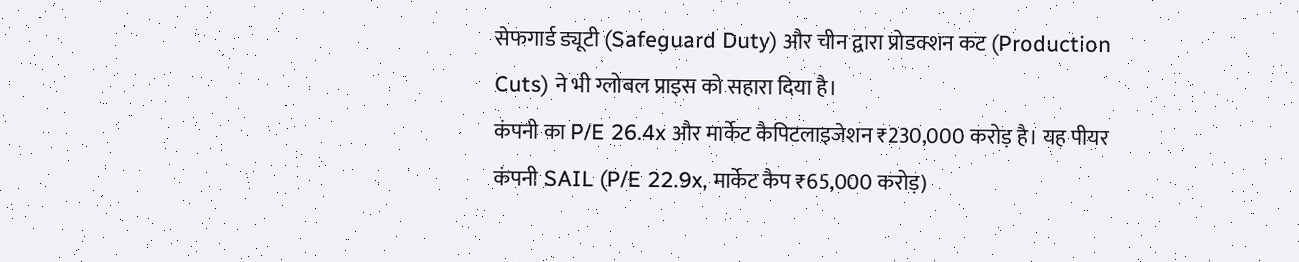सेफगार्ड ड्यूटी (Safeguard Duty) और चीन द्वारा प्रोडक्शन कट (Production Cuts) ने भी ग्लोबल प्राइस को सहारा दिया है।
कंपनी का P/E 26.4x और मार्केट कैपिटलाइजेशन ₹230,000 करोड़ है। यह पीयर कंपनी SAIL (P/E 22.9x, मार्केट कैप ₹65,000 करोड़)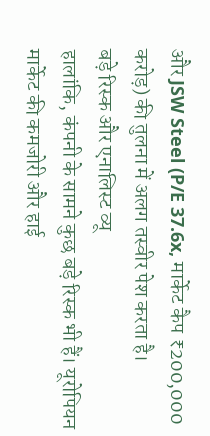और JSW Steel (P/E 37.6x, मार्केट कैप ₹200,000 करोड़) की तुलना में अलग तस्वीर पेश करता है।
बड़े रिस्क और एनालिस्ट व्यू
हालांकि, कंपनी के सामने कुछ बड़े रिस्क भी हैं। यूरोपियन मार्केट की कमजोरी और हाई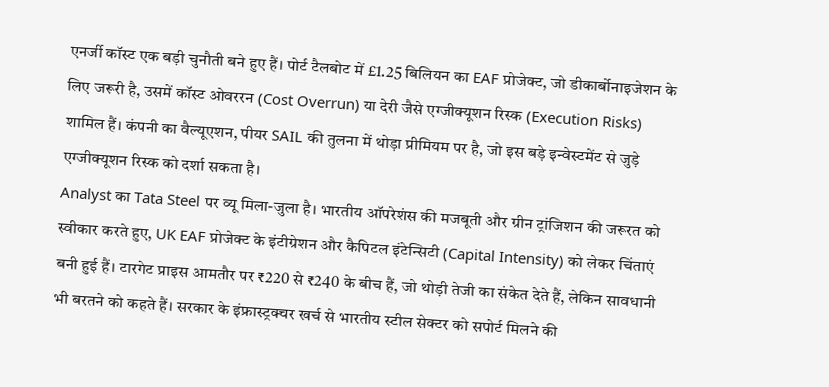एनर्जी कॉस्ट एक बड़ी चुनौती बने हुए हैं। पोर्ट टैलबोट में £1.25 बिलियन का EAF प्रोजेक्ट, जो डीकार्बोनाइजेशन के लिए जरूरी है, उसमें कॉस्ट ओवररन (Cost Overrun) या देरी जैसे एग्जीक्यूशन रिस्क (Execution Risks) शामिल हैं। कंपनी का वैल्यूएशन, पीयर SAIL की तुलना में थोड़ा प्रीमियम पर है, जो इस बड़े इन्वेस्टमेंट से जुड़े एग्जीक्यूशन रिस्क को दर्शा सकता है।
Analyst का Tata Steel पर व्यू मिला-जुला है। भारतीय ऑपरेशंस की मजबूती और ग्रीन ट्रांजिशन की जरूरत को स्वीकार करते हुए, UK EAF प्रोजेक्ट के इंटीग्रेशन और कैपिटल इंटेन्सिटी (Capital Intensity) को लेकर चिंताएं बनी हुई हैं। टारगेट प्राइस आमतौर पर ₹220 से ₹240 के बीच हैं, जो थोड़ी तेजी का संकेत देते हैं, लेकिन सावधानी भी बरतने को कहते हैं। सरकार के इंफ्रास्ट्रक्चर खर्च से भारतीय स्टील सेक्टर को सपोर्ट मिलने की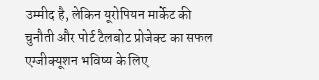उम्मीद है, लेकिन यूरोपियन मार्केट की चुनौती और पोर्ट टैलबोट प्रोजेक्ट का सफल एग्जीक्यूशन भविष्य के लिए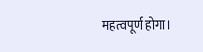महत्वपूर्ण होगा।